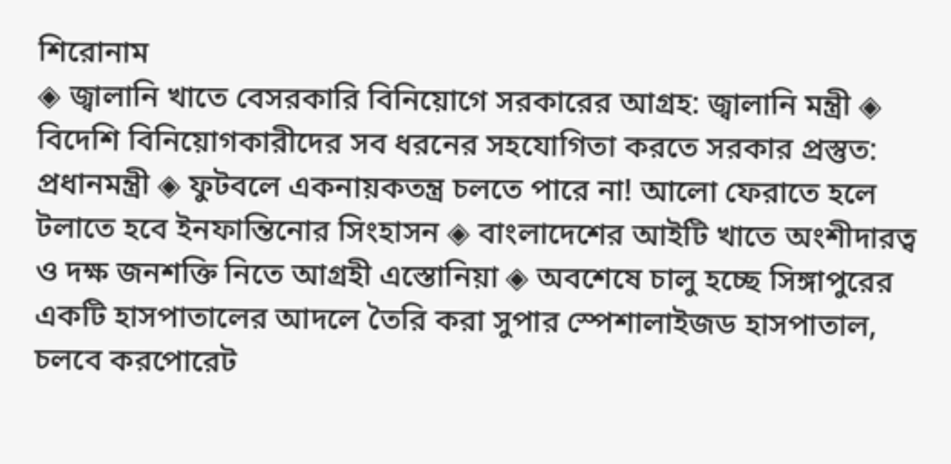শিরোনাম
◈ জ্বালানি খাতে বেসরকারি বিনিয়োগে সরকারের আগ্রহ: জ্বালানি মন্ত্রী ◈ বিদেশি বিনিয়োগকারীদের সব ধরনের সহযোগিতা করতে সরকার প্রস্তুত: প্রধানমন্ত্রী ◈ ফুটবলে একনায়কতন্ত্র চলতে পারে না! আলো ফেরাতে হলে টলাতে হ‌বে ইনফান্তিনোর সিংহাসন ◈ বাংলাদেশের আইটি খাতে অংশীদারত্ব ও দক্ষ জনশক্তি নিতে আগ্রহী এস্তোনিয়া ◈ অবশেষে চালু হচ্ছে সিঙ্গাপুরের একটি হাসপাতালের আদলে তৈরি করা সুপার স্পেশালাইজড হাসপাতাল, চলবে করপোরেট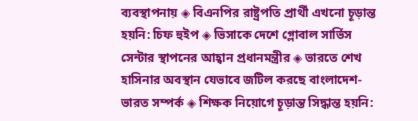ব্যবস্থাপনায় ◈ বিএনপির রাষ্ট্রপতি প্রার্থী এখনো চূড়ান্ত হয়নি: চিফ হুইপ ◈ ভিসাকে দেশে গ্লোবাল সার্ভিস সেন্টার স্থাপনের আহ্বান প্রধানমন্ত্রীর ◈ ভারতে শেখ হাসিনার অবস্থান যেভাবে জটিল করছে বাংলাদেশ-ভারত সম্পর্ক ◈ শিক্ষক নিয়োগে চূড়ান্ত সিদ্ধান্ত হয়নি: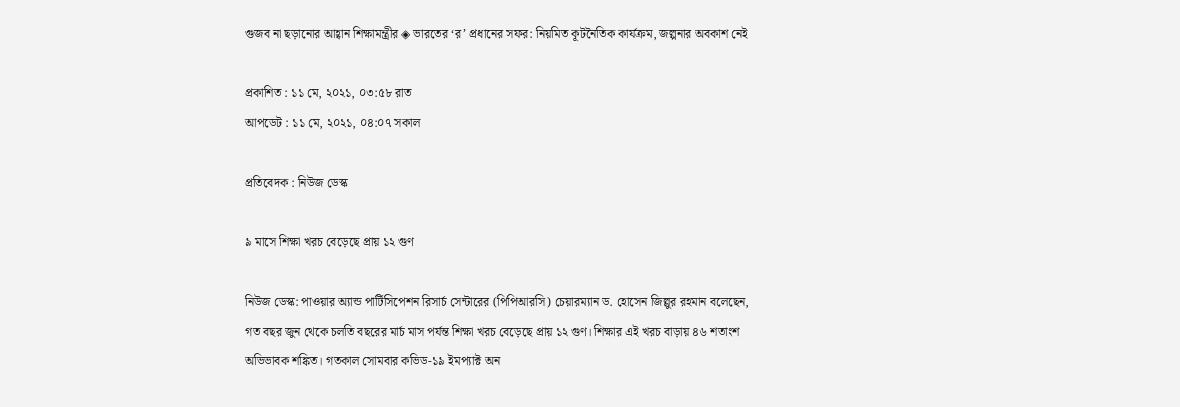গুজব না ছড়ানোর আহ্বান শিক্ষামন্ত্রীর ◈ ভারতের ‘র’ প্রধানের সফর: নিয়মিত কূটনৈতিক কার্যক্রম, জল্পনার অবকাশ নেই

প্রকাশিত : ১১ মে, ২০২১, ০৩:৫৮ রাত
আপডেট : ১১ মে, ২০২১, ০৪:০৭ সকাল

প্রতিবেদক : নিউজ ডেস্ক

৯ মাসে শিক্ষা খরচ বেড়েছে প্রায় ১২ গুণ

নিউজ ডেস্ক: পাওয়ার অ্যান্ড পার্টিসিপেশন রিসার্চ সেন্টারের (পিপিআরসি) চেয়ারম্যান ড. হোসেন জিল্লুর রহমান বলেছেন, গত বছর জুন থেকে চলতি বছরের মার্চ মাস পর্যন্ত শিক্ষা খরচ বেড়েছে প্রায় ১২ গুণ। শিক্ষার এই খরচ বাড়ায় ৪৬ শতাংশ অভিভাবক শঙ্কিত। গতকাল সোমবার কভিড-১৯ ইমপ্যাক্ট অন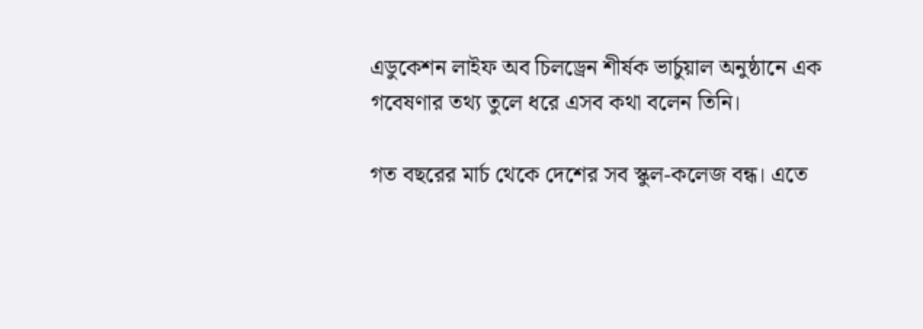এডুকেশন লাইফ অব চিলড্রেন শীর্ষক ভার্চুয়াল অনুষ্ঠানে এক গবেষণার তথ্য তুলে ধরে এসব কথা বলেন তিনি।

গত বছরের মার্চ থেকে দেশের সব স্কুল-কলেজ বন্ধ। এতে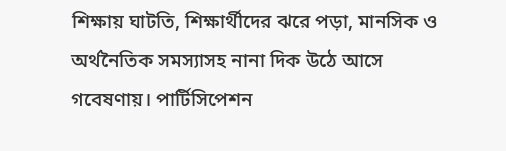শিক্ষায় ঘাটতি, শিক্ষার্থীদের ঝরে পড়া, মানসিক ও অর্থনৈতিক সমস্যাসহ নানা দিক উঠে আসে গবেষণায়। পার্টিসিপেশন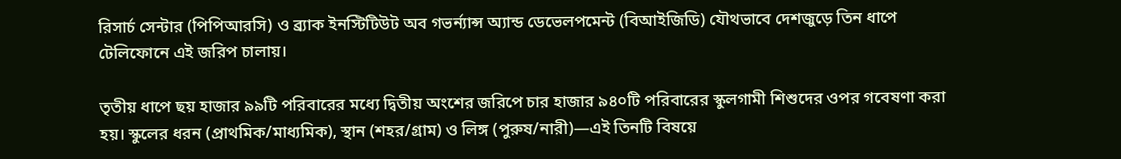রিসার্চ সেন্টার (পিপিআরসি) ও ব্র্যাক ইনস্টিটিউট অব গভর্ন্যান্স অ্যান্ড ডেভেলপমেন্ট (বিআইজিডি) যৌথভাবে দেশজুড়ে তিন ধাপে টেলিফোনে এই জরিপ চালায়।

তৃতীয় ধাপে ছয় হাজার ৯৯টি পরিবারের মধ্যে দ্বিতীয় অংশের জরিপে চার হাজার ৯৪০টি পরিবারের স্কুলগামী শিশুদের ওপর গবেষণা করা হয়। স্কুলের ধরন (প্রাথমিক/মাধ্যমিক), স্থান (শহর/গ্রাম) ও লিঙ্গ (পুরুষ/নারী)—এই তিনটি বিষয়ে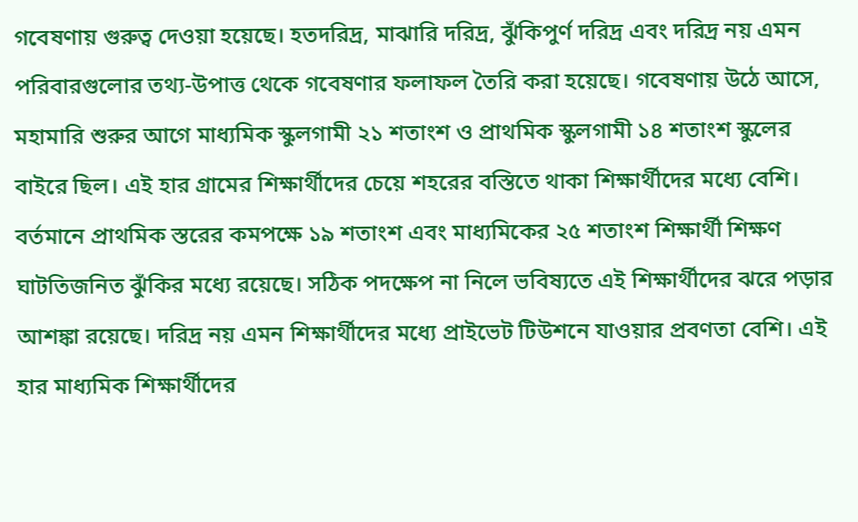গবেষণায় গুরুত্ব দেওয়া হয়েছে। হতদরিদ্র, মাঝারি দরিদ্র, ঝুঁকিপুর্ণ দরিদ্র এবং দরিদ্র নয় এমন পরিবারগুলোর তথ্য-উপাত্ত থেকে গবেষণার ফলাফল তৈরি করা হয়েছে। গবেষণায় উঠে আসে, মহামারি শুরুর আগে মাধ্যমিক স্কুলগামী ২১ শতাংশ ও প্রাথমিক স্কুলগামী ১৪ শতাংশ স্কুলের বাইরে ছিল। এই হার গ্রামের শিক্ষার্থীদের চেয়ে শহরের বস্তিতে থাকা শিক্ষার্থীদের মধ্যে বেশি। বর্তমানে প্রাথমিক স্তরের কমপক্ষে ১৯ শতাংশ এবং মাধ্যমিকের ২৫ শতাংশ শিক্ষার্থী শিক্ষণ ঘাটতিজনিত ঝুঁকির মধ্যে রয়েছে। সঠিক পদক্ষেপ না নিলে ভবিষ্যতে এই শিক্ষার্থীদের ঝরে পড়ার আশঙ্কা রয়েছে। দরিদ্র নয় এমন শিক্ষার্থীদের মধ্যে প্রাইভেট টিউশনে যাওয়ার প্রবণতা বেশি। এই হার মাধ্যমিক শিক্ষার্থীদের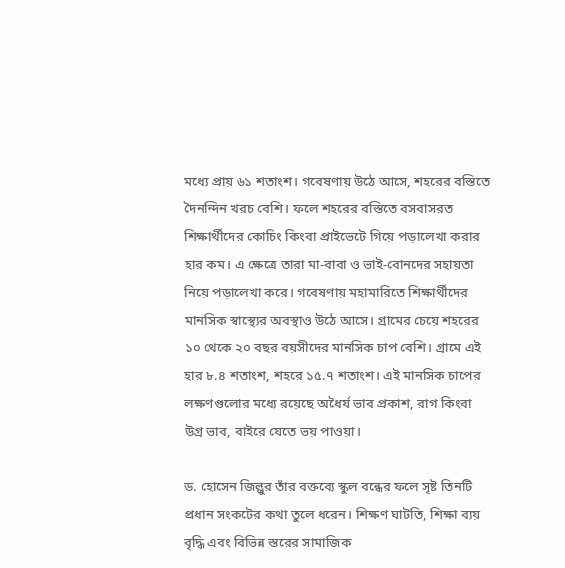মধ্যে প্রায় ৬১ শতাংশ। গবেষণায় উঠে আসে, শহরের বস্তিতে দৈনন্দিন খরচ বেশি। ফলে শহরের বস্তিতে বসবাসরত শিক্ষার্থীদের কোচিং কিংবা প্রাইভেটে গিয়ে পড়ালেখা করার হার কম। এ ক্ষেত্রে তারা মা-বাবা ও ভাই-বোনদের সহায়তা নিয়ে পড়ালেখা করে। গবেষণায় মহামারিতে শিক্ষার্থীদের মানসিক স্বাস্থ্যের অবস্থাও উঠে আসে। গ্রামের চেয়ে শহরের ১০ থেকে ২০ বছর বয়সীদের মানসিক চাপ বেশি। গ্রামে এই হার ৮.৪ শতাংশ, শহরে ১৫.৭ শতাংশ। এই মানসিক চাপের লক্ষণগুলোর মধ্যে রয়েছে অধৈর্য ভাব প্রকাশ, রাগ কিংবা উগ্র ভাব, বাইরে যেতে ভয় পাওয়া।

ড. হোসেন জিল্লুর তাঁর বক্তব্যে স্কুল বন্ধের ফলে সৃষ্ট তিনটি প্রধান সংকটের কথা তুলে ধরেন। শিক্ষণ ঘাটতি, শিক্ষা ব্যয় বৃদ্ধি এবং বিভিন্ন স্তরের সামাজিক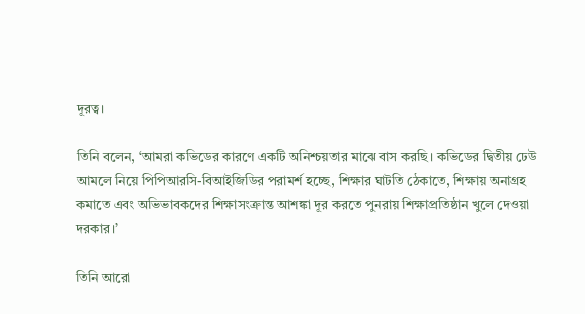দূরত্ব।

তিনি বলেন, ‘আমরা কভিডের কারণে একটি অনিশ্চয়তার মাঝে বাস করছি। কভিডের দ্বিতীয় ঢেউ আমলে নিয়ে পিপিআরসি-বিআইজিডির পরামর্শ হচ্ছে, শিক্ষার ঘাটতি ঠেকাতে, শিক্ষায় অনাগ্রহ কমাতে এবং অভিভাবকদের শিক্ষাসংক্রান্ত আশঙ্কা দূর করতে পুনরায় শিক্ষাপ্রতিষ্ঠান খুলে দেওয়া দরকার।’

তিনি আরো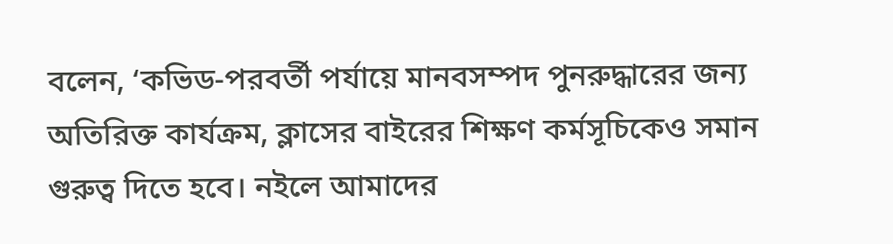বলেন, ‘কভিড-পরবর্তী পর্যায়ে মানবসম্পদ পুনরুদ্ধারের জন্য অতিরিক্ত কার্যক্রম, ক্লাসের বাইরের শিক্ষণ কর্মসূচিকেও সমান গুরুত্ব দিতে হবে। নইলে আমাদের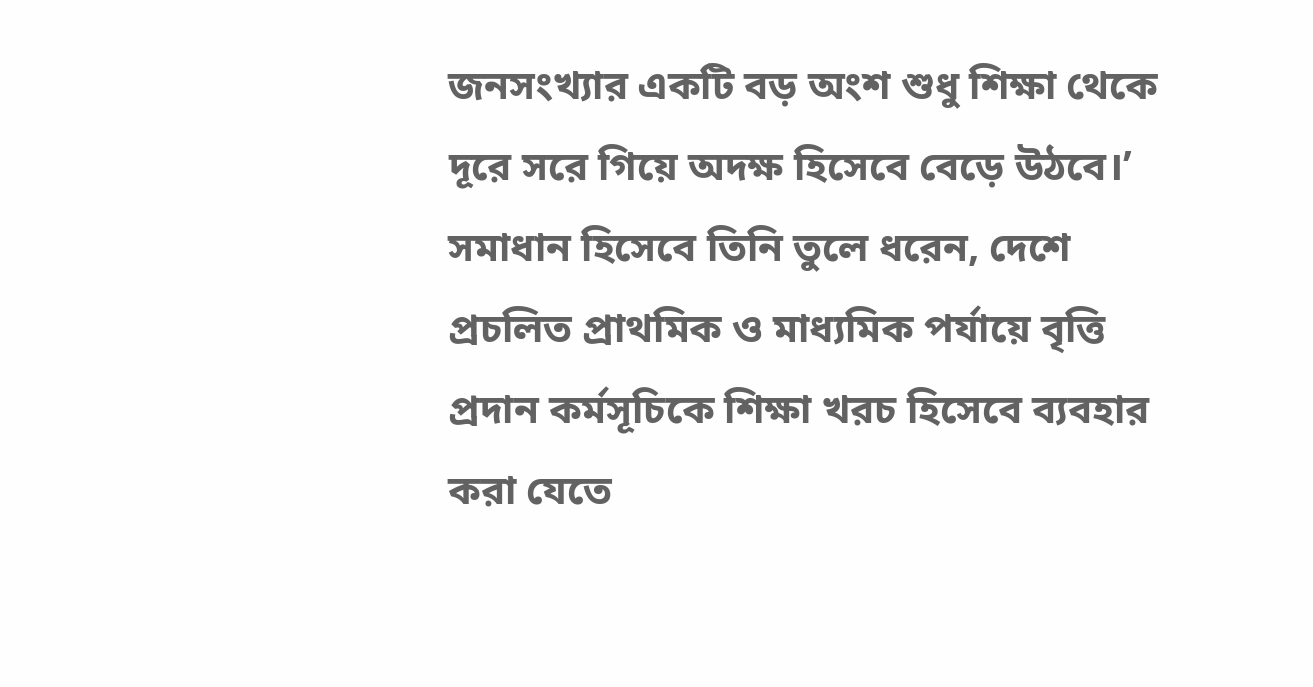জনসংখ্যার একটি বড় অংশ শুধু শিক্ষা থেকে দূরে সরে গিয়ে অদক্ষ হিসেবে বেড়ে উঠবে।’ সমাধান হিসেবে তিনি তুলে ধরেন, দেশে প্রচলিত প্রাথমিক ও মাধ্যমিক পর্যায়ে বৃত্তি প্রদান কর্মসূচিকে শিক্ষা খরচ হিসেবে ব্যবহার করা যেতে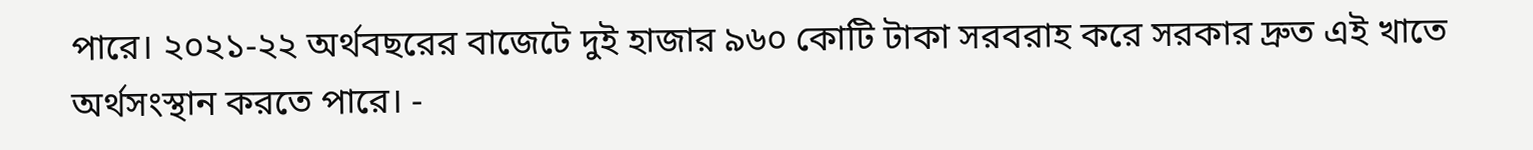পারে। ২০২১-২২ অর্থবছরের বাজেটে দুই হাজার ৯৬০ কোটি টাকা সরবরাহ করে সরকার দ্রুত এই খাতে অর্থসংস্থান করতে পারে। -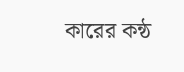কারের কন্ঠ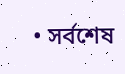• সর্বশেষ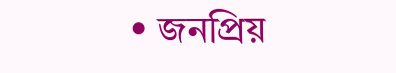• জনপ্রিয়